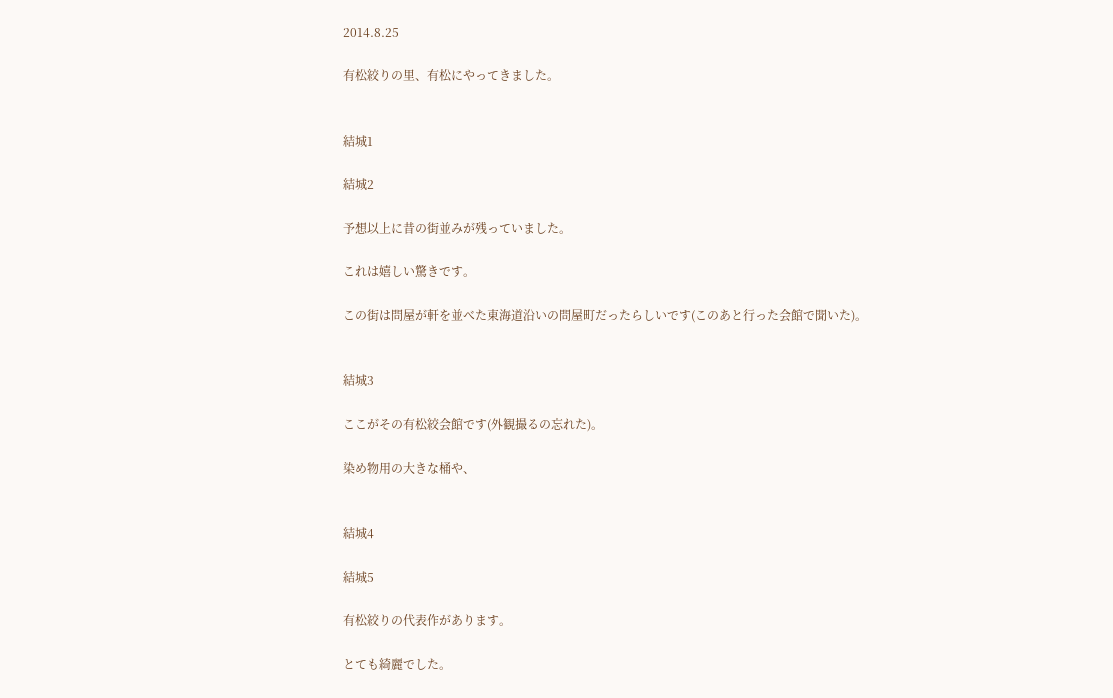2014.8.25

有松絞りの里、有松にやってきました。


結城1

結城2

予想以上に昔の街並みが残っていました。

これは嬉しい驚きです。

この街は問屋が軒を並べた東海道沿いの問屋町だったらしいです(このあと行った会館で聞いた)。


結城3

ここがその有松絞会館です(外観撮るの忘れた)。

染め物用の大きな桶や、


結城4

結城5

有松絞りの代表作があります。

とても綺麗でした。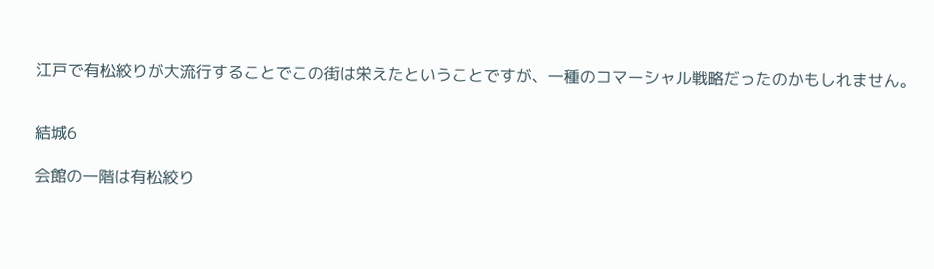江戸で有松絞りが大流行することでこの街は栄えたということですが、一種のコマーシャル戦略だったのかもしれません。


結城6

会館の一階は有松絞り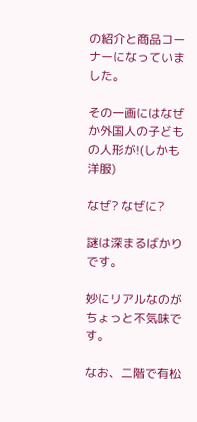の紹介と商品コーナーになっていました。

その一画にはなぜか外国人の子どもの人形が!(しかも洋服)

なぜ? なぜに?

謎は深まるばかりです。

妙にリアルなのがちょっと不気味です。

なお、二階で有松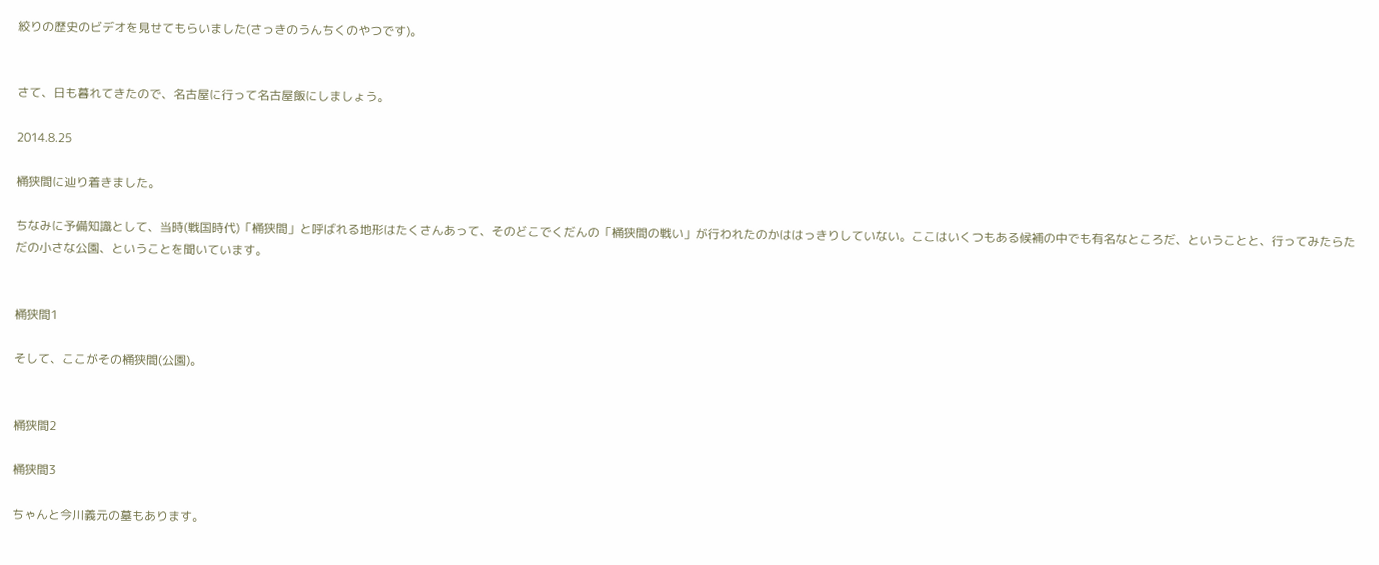絞りの歴史のビデオを見せてもらいました(さっきのうんちくのやつです)。


さて、日も暮れてきたので、名古屋に行って名古屋飯にしましょう。

2014.8.25

桶狭間に辿り着きました。

ちなみに予備知識として、当時(戦国時代)「桶狭間」と呼ばれる地形はたくさんあって、そのどこでくだんの「桶狭間の戦い」が行われたのかははっきりしていない。ここはいくつもある候補の中でも有名なところだ、ということと、行ってみたらただの小さな公園、ということを聞いています。


桶狭間1

そして、ここがその桶狭間(公園)。


桶狭間2

桶狭間3

ちゃんと今川義元の墓もあります。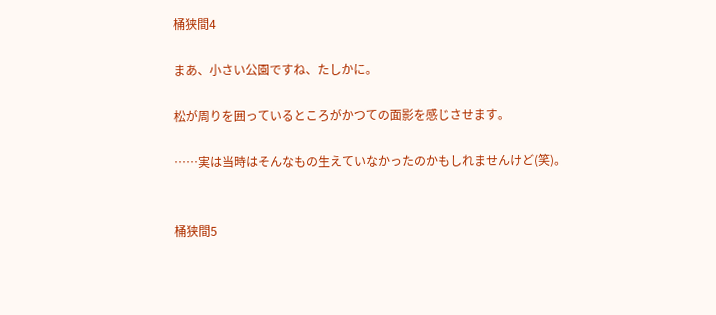桶狭間4

まあ、小さい公園ですね、たしかに。

松が周りを囲っているところがかつての面影を感じさせます。

……実は当時はそんなもの生えていなかったのかもしれませんけど(笑)。


桶狭間5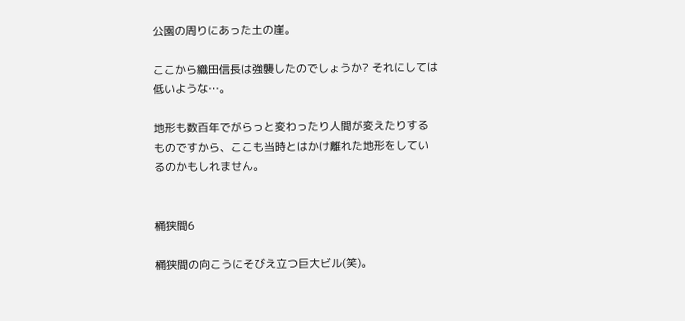公園の周りにあった土の崖。

ここから織田信長は強襲したのでしょうか? それにしては低いような…。

地形も数百年でがらっと変わったり人間が変えたりするものですから、ここも当時とはかけ離れた地形をしているのかもしれません。


桶狭間6

桶狭間の向こうにそびえ立つ巨大ビル(笑)。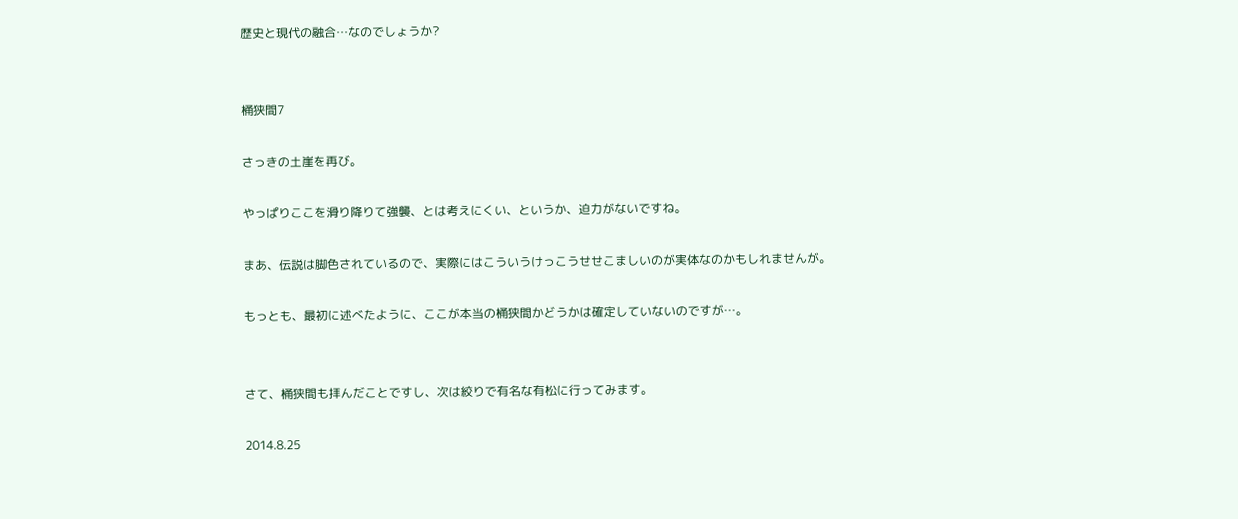歴史と現代の融合…なのでしょうか?


桶狭間7

さっきの土崖を再び。

やっぱりここを滑り降りて強襲、とは考えにくい、というか、迫力がないですね。

まあ、伝説は脚色されているので、実際にはこういうけっこうせせこましいのが実体なのかもしれませんが。

もっとも、最初に述べたように、ここが本当の桶狭間かどうかは確定していないのですが…。


さて、桶狭間も拝んだことですし、次は絞りで有名な有松に行ってみます。

2014.8.25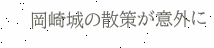岡崎城の散策が意外に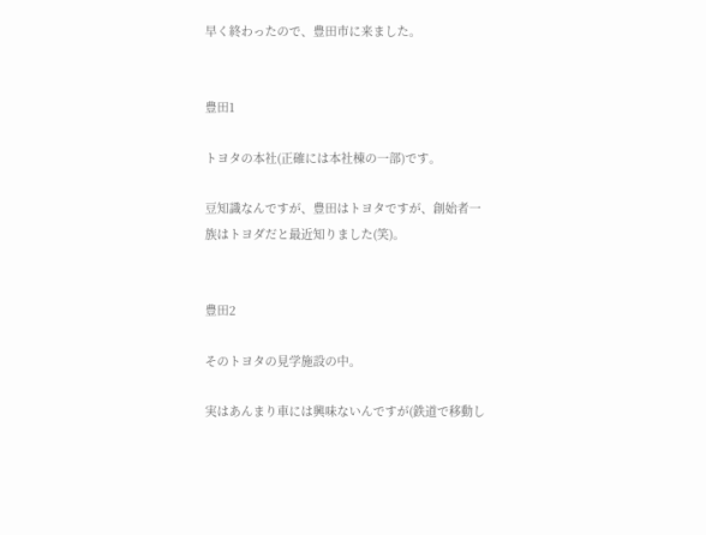早く終わったので、豊田市に来ました。


豊田1

トヨタの本社(正確には本社棟の一部)です。

豆知識なんですが、豊田はトヨタですが、創始者一族はトヨダだと最近知りました(笑)。


豊田2

そのトヨタの見学施設の中。

実はあんまり車には興味ないんですが(鉄道で移動し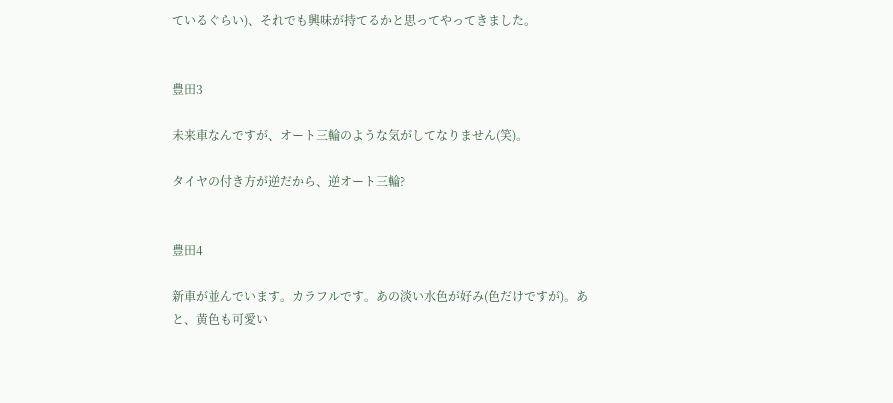ているぐらい)、それでも興味が持てるかと思ってやってきました。


豊田3

未来車なんですが、オート三輪のような気がしてなりません(笑)。

タイヤの付き方が逆だから、逆オート三輪?


豊田4

新車が並んでいます。カラフルです。あの淡い水色が好み(色だけですが)。あと、黄色も可愛い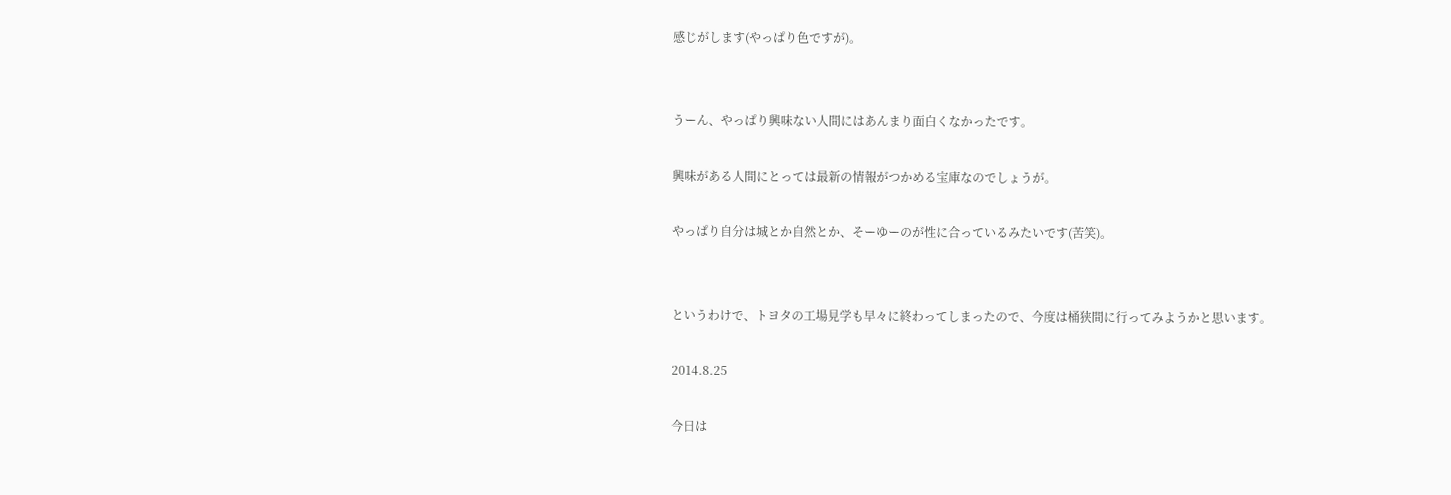感じがします(やっぱり色ですが)。


うーん、やっぱり興味ない人間にはあんまり面白くなかったです。

興味がある人間にとっては最新の情報がつかめる宝庫なのでしょうが。

やっぱり自分は城とか自然とか、そーゆーのが性に合っているみたいです(苦笑)。


というわけで、トヨタの工場見学も早々に終わってしまったので、今度は桶狭間に行ってみようかと思います。

2014.8.25

今日は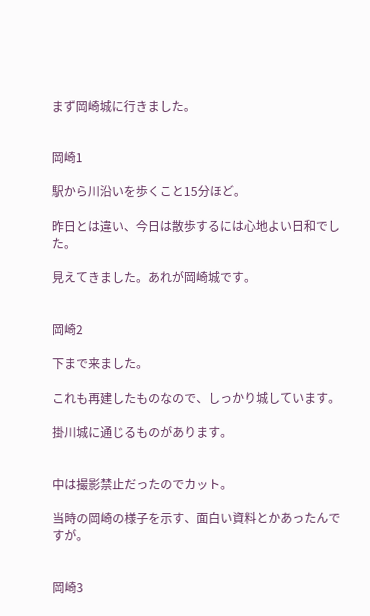まず岡崎城に行きました。


岡崎1

駅から川沿いを歩くこと15分ほど。

昨日とは違い、今日は散歩するには心地よい日和でした。

見えてきました。あれが岡崎城です。


岡崎2

下まで来ました。

これも再建したものなので、しっかり城しています。

掛川城に通じるものがあります。


中は撮影禁止だったのでカット。

当時の岡崎の様子を示す、面白い資料とかあったんですが。


岡崎3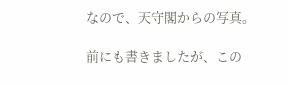なので、天守閣からの写真。

前にも書きましたが、この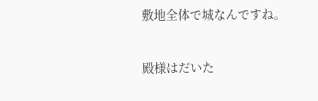敷地全体で城なんですね。

殿様はだいた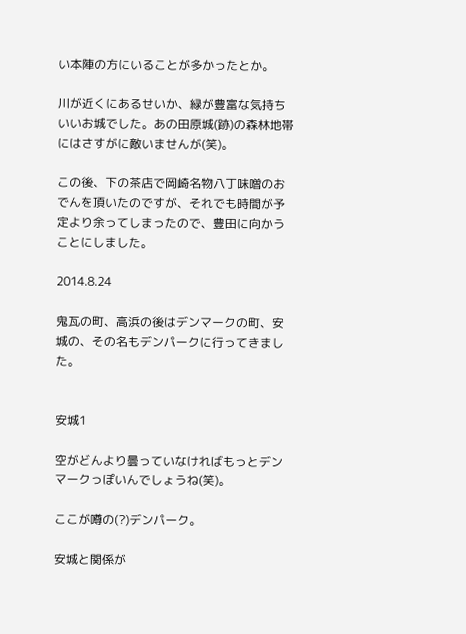い本陣の方にいることが多かったとか。

川が近くにあるせいか、緑が豊富な気持ちいいお城でした。あの田原城(跡)の森林地帯にはさすがに敵いませんが(笑)。

この後、下の茶店で岡崎名物八丁味噌のおでんを頂いたのですが、それでも時間が予定より余ってしまったので、豊田に向かうことにしました。

2014.8.24

鬼瓦の町、高浜の後はデンマークの町、安城の、その名もデンパークに行ってきました。


安城1

空がどんより曇っていなければもっとデンマークっぽいんでしょうね(笑)。

ここが噂の(?)デンパーク。

安城と関係が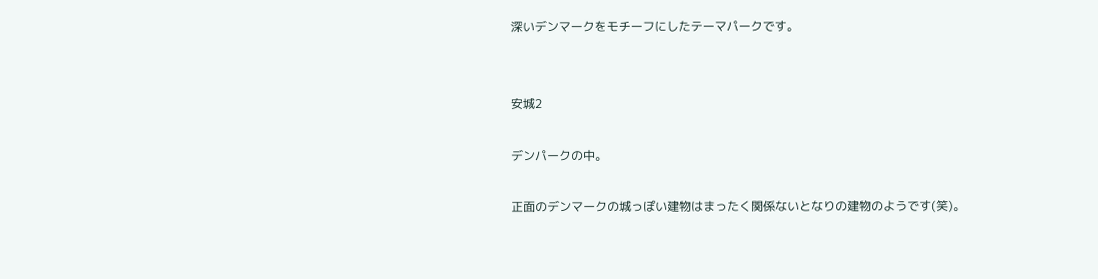深いデンマークをモチーフにしたテーマパークです。


安城2

デンパークの中。

正面のデンマークの城っぽい建物はまったく関係ないとなりの建物のようです(笑)。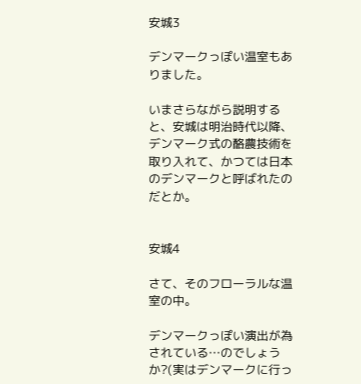安城3

デンマークっぽい温室もありました。

いまさらながら説明すると、安城は明治時代以降、デンマーク式の酪農技術を取り入れて、かつては日本のデンマークと呼ばれたのだとか。


安城4

さて、そのフローラルな温室の中。

デンマークっぽい演出が為されている…のでしょうか?(実はデンマークに行っ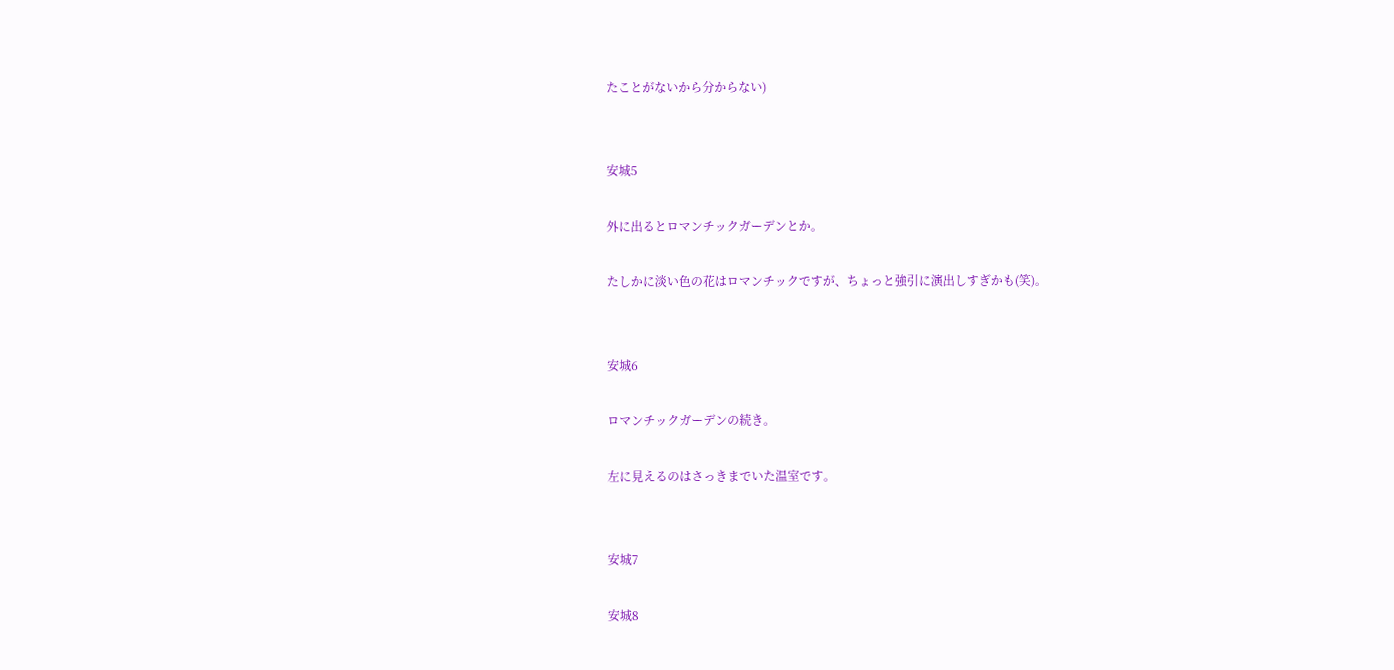たことがないから分からない)


安城5

外に出るとロマンチックガーデンとか。

たしかに淡い色の花はロマンチックですが、ちょっと強引に演出しすぎかも(笑)。


安城6

ロマンチックガーデンの続き。

左に見えるのはさっきまでいた温室です。


安城7

安城8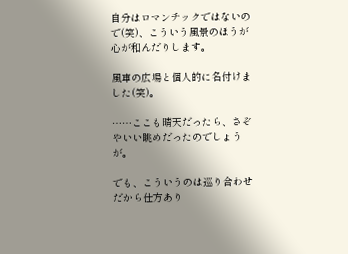自分はロマンチックではないので(笑)、こういう風景のほうが心が和んだりします。

風車の広場と個人的に名付けました(笑)。

……ここも晴天だったら、さぞやいい眺めだったのでしょうが。

でも、こういうのは巡り合わせだから仕方あり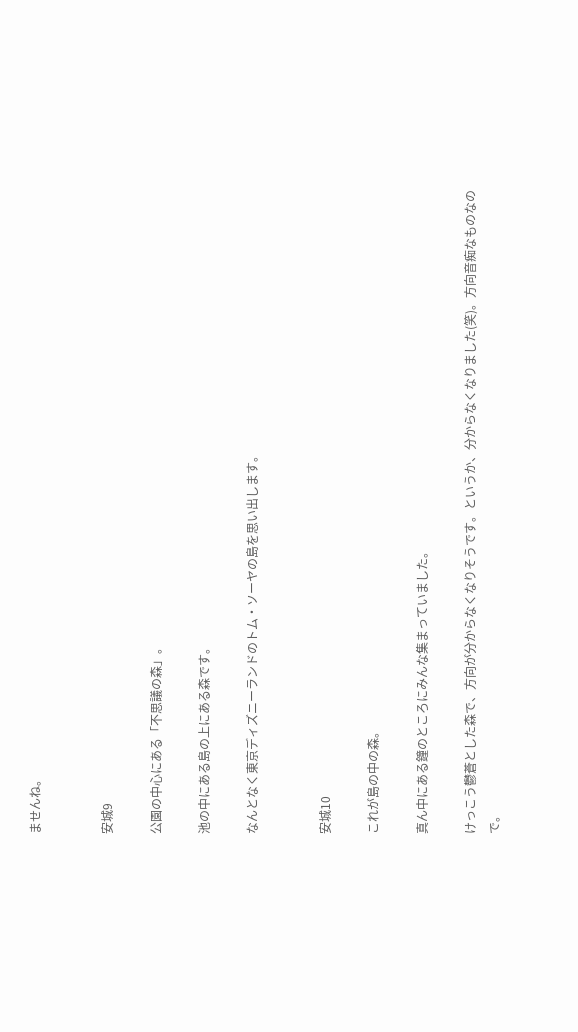ませんね。


安城9

公園の中心にある「不思議の森」。

池の中にある島の上にある森です。

なんとなく東京ディズニーランドのトム・ソーヤの島を思い出します。


安城10

これが島の中の森。

真ん中にある鐘のところにみんな集まっていました。

けっこう鬱蒼とした森で、方向が分からなくなりそうです。というか、分からなくなりました(笑)。方向音痴なものなので。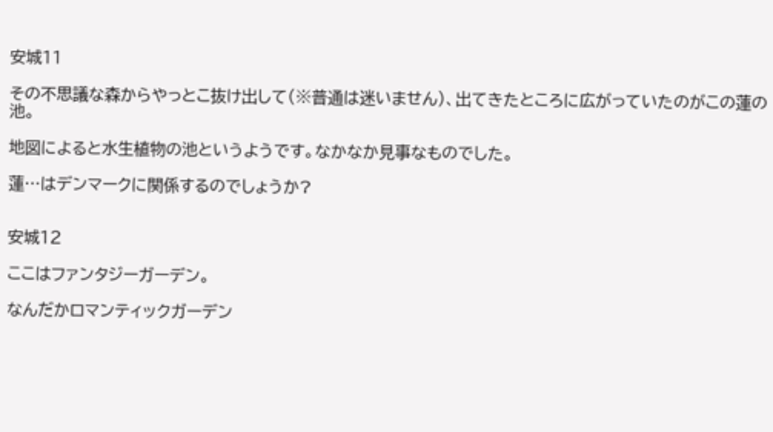安城11

その不思議な森からやっとこ抜け出して(※普通は迷いません)、出てきたところに広がっていたのがこの蓮の池。

地図によると水生植物の池というようです。なかなか見事なものでした。

蓮…はデンマークに関係するのでしょうか?


安城12

ここはファンタジーガーデン。

なんだかロマンティックガーデン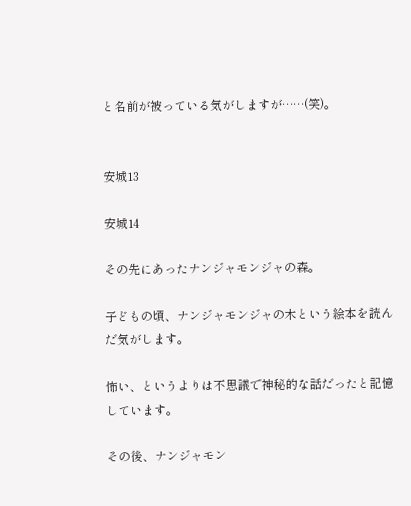と名前が被っている気がしますが……(笑)。


安城13

安城14

その先にあったナンジャモンジャの森。

子どもの頃、ナンジャモンジャの木という絵本を読んだ気がします。

怖い、というよりは不思議で神秘的な話だったと記憶しています。

その後、ナンジャモン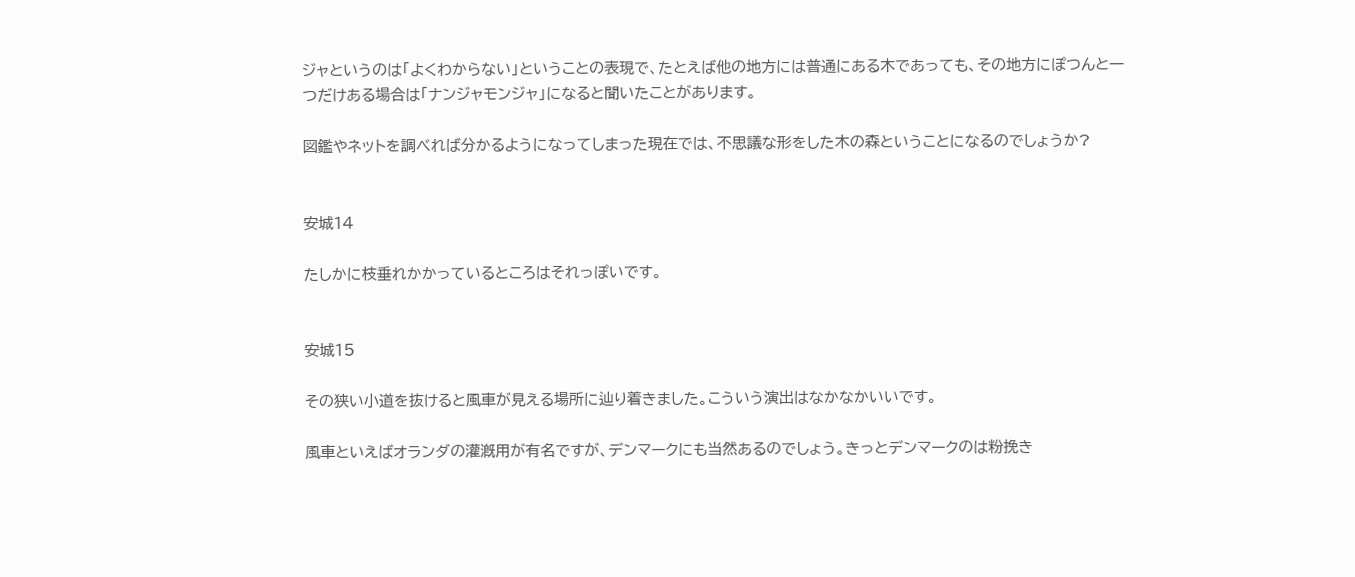ジャというのは「よくわからない」ということの表現で、たとえば他の地方には普通にある木であっても、その地方にぽつんと一つだけある場合は「ナンジャモンジャ」になると聞いたことがあります。

図鑑やネットを調べれば分かるようになってしまった現在では、不思議な形をした木の森ということになるのでしょうか?


安城14

たしかに枝垂れかかっているところはそれっぽいです。


安城15

その狭い小道を抜けると風車が見える場所に辿り着きました。こういう演出はなかなかいいです。

風車といえばオランダの灌漑用が有名ですが、デンマークにも当然あるのでしょう。きっとデンマークのは粉挽き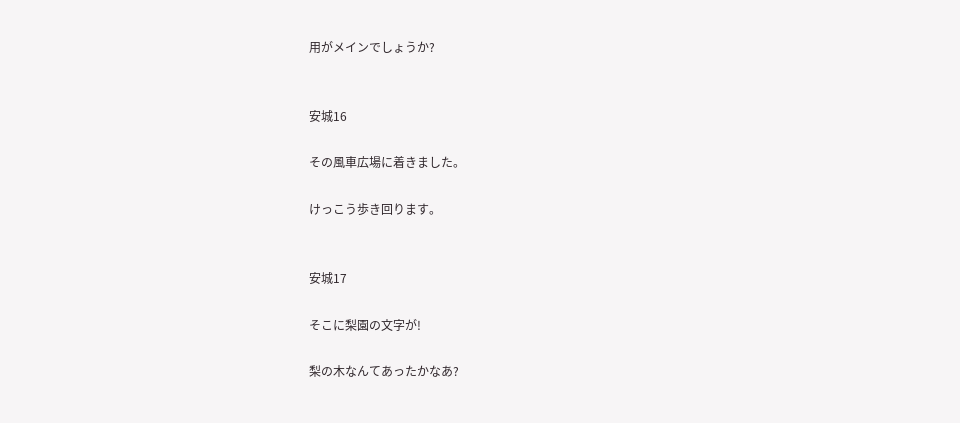用がメインでしょうか?


安城16

その風車広場に着きました。

けっこう歩き回ります。


安城17

そこに梨園の文字が!

梨の木なんてあったかなあ?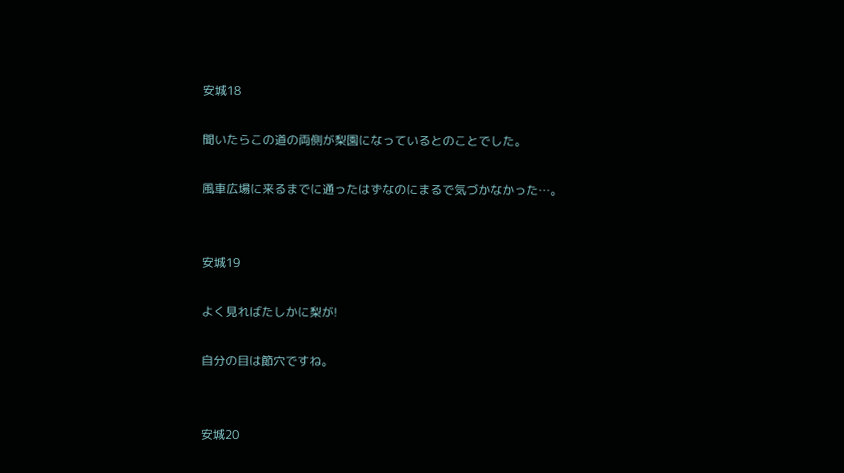安城18

聞いたらこの道の両側が梨園になっているとのことでした。

風車広場に来るまでに通ったはずなのにまるで気づかなかった…。


安城19

よく見ればたしかに梨が!

自分の目は節穴ですね。


安城20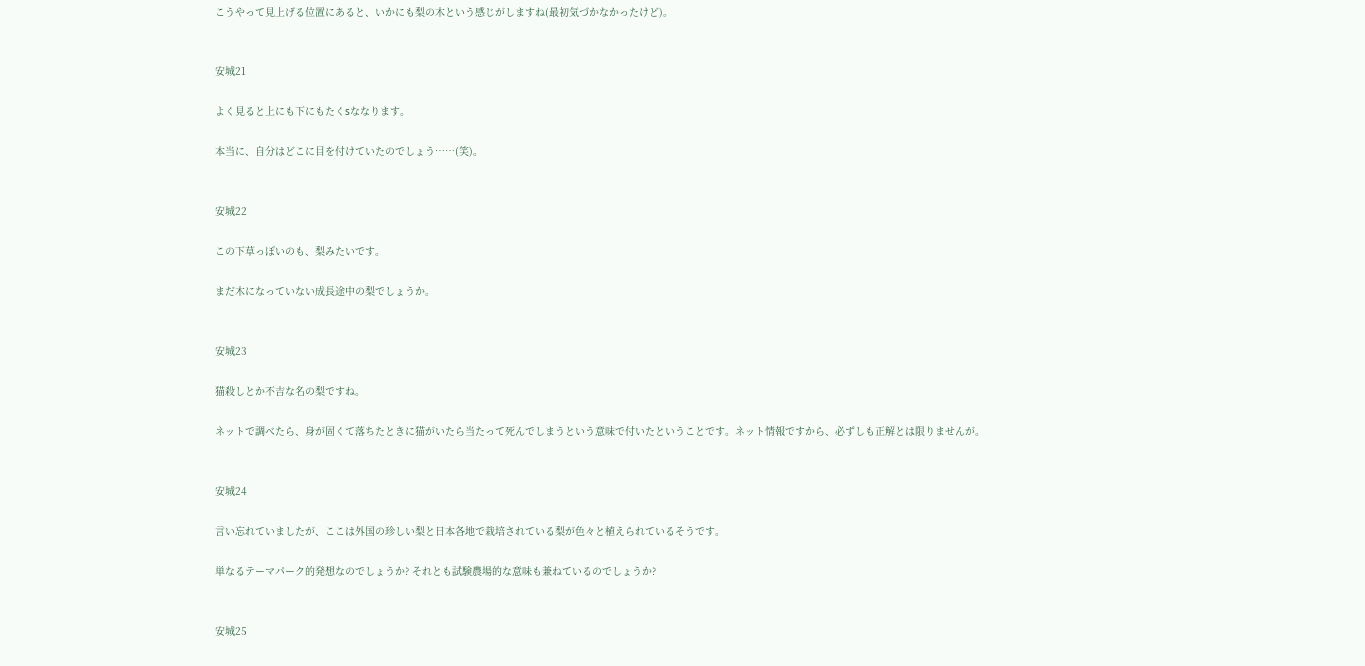こうやって見上げる位置にあると、いかにも梨の木という感じがしますね(最初気づかなかったけど)。


安城21

よく見ると上にも下にもたくsななります。

本当に、自分はどこに目を付けていたのでしょう……(笑)。


安城22

この下草っぽいのも、梨みたいです。

まだ木になっていない成長途中の梨でしょうか。


安城23

猫殺しとか不吉な名の梨ですね。

ネットで調べたら、身が固くて落ちたときに猫がいたら当たって死んでしまうという意味で付いたということです。ネット情報ですから、必ずしも正解とは限りませんが。


安城24

言い忘れていましたが、ここは外国の珍しい梨と日本各地で栽培されている梨が色々と植えられているそうです。

単なるテーマパーク的発想なのでしょうか? それとも試験農場的な意味も兼ねているのでしょうか?


安城25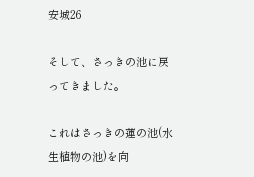安城26

そして、さっきの池に戻ってきました。

これはさっきの蓮の池(水生植物の池)を向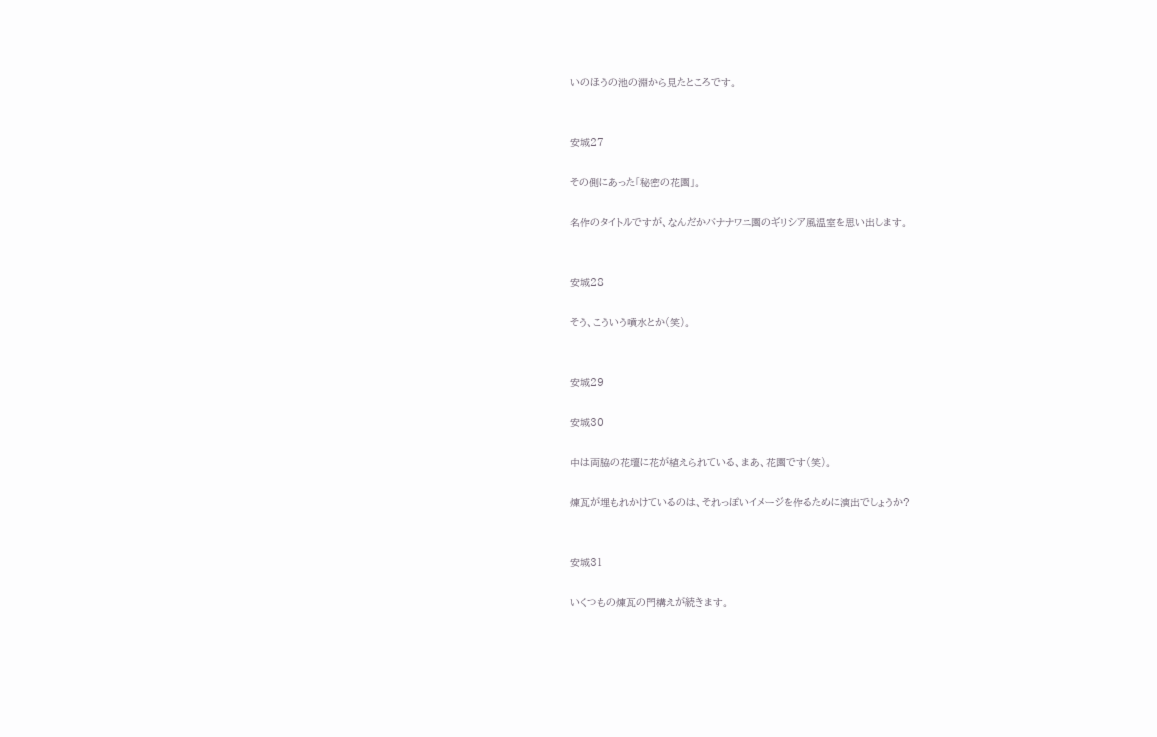いのほうの池の淵から見たところです。


安城27

その側にあった「秘密の花園」。

名作のタイトルですが、なんだかバナナワニ園のギリシア風温室を思い出します。


安城28

そう、こういう噴水とか(笑)。


安城29

安城30

中は両脇の花壇に花が植えられている、まあ、花園です(笑)。

煉瓦が埋もれかけているのは、それっぽいイメージを作るために演出でしょうか?


安城31

いくつもの煉瓦の門構えが続きます。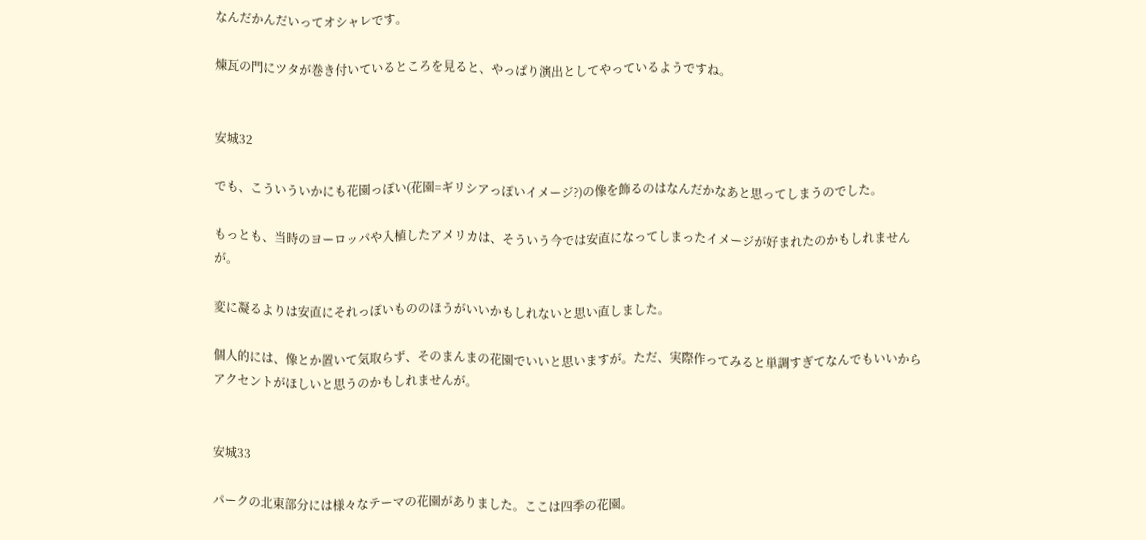なんだかんだいってオシャレです。

煉瓦の門にツタが巻き付いているところを見ると、やっぱり演出としてやっているようですね。


安城32

でも、こういういかにも花園っぽい(花園=ギリシアっぽいイメージ?)の像を飾るのはなんだかなあと思ってしまうのでした。

もっとも、当時のヨーロッパや入植したアメリカは、そういう今では安直になってしまったイメージが好まれたのかもしれませんが。

変に凝るよりは安直にそれっぽいもののほうがいいかもしれないと思い直しました。

個人的には、像とか置いて気取らず、そのまんまの花園でいいと思いますが。ただ、実際作ってみると単調すぎてなんでもいいからアクセントがほしいと思うのかもしれませんが。


安城33

パークの北東部分には様々なテーマの花園がありました。ここは四季の花園。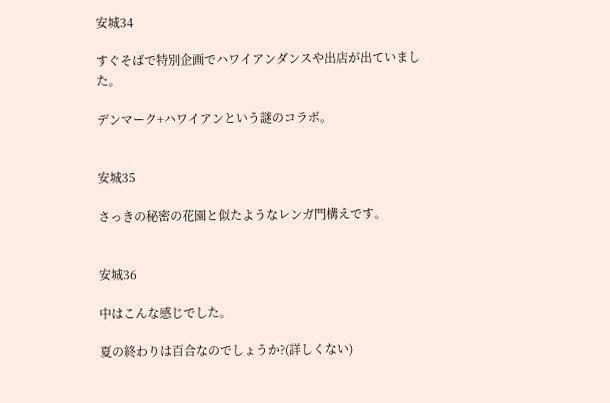安城34

すぐそばで特別企画でハワイアンダンスや出店が出ていました。

デンマーク+ハワイアンという謎のコラボ。


安城35

さっきの秘密の花園と似たようなレンガ門構えです。


安城36

中はこんな感じでした。

夏の終わりは百合なのでしょうか?(詳しくない)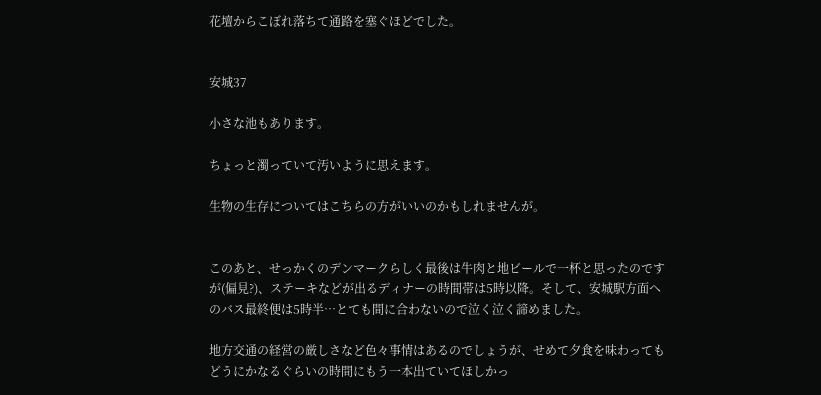花壇からこぼれ落ちて通路を塞ぐほどでした。


安城37

小さな池もあります。

ちょっと濁っていて汚いように思えます。

生物の生存についてはこちらの方がいいのかもしれませんが。


このあと、せっかくのデンマークらしく最後は牛肉と地ビールで一杯と思ったのですが(偏見?)、ステーキなどが出るディナーの時間帯は5時以降。そして、安城駅方面へのバス最終便は5時半…とても間に合わないので泣く泣く諦めました。

地方交通の経営の厳しさなど色々事情はあるのでしょうが、せめて夕食を味わってもどうにかなるぐらいの時間にもう一本出ていてほしかっ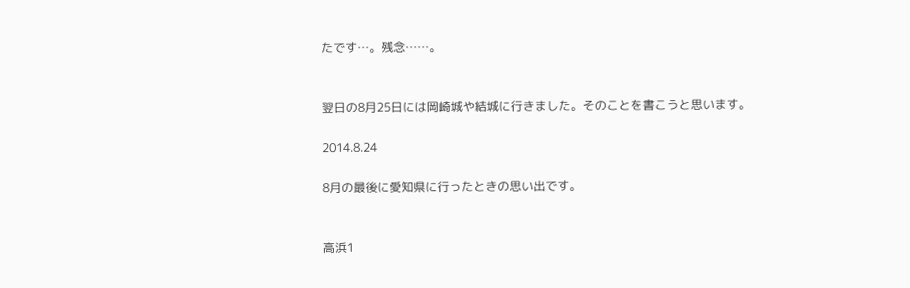たです…。残念……。


翌日の8月25日には岡崎城や結城に行きました。そのことを書こうと思います。

2014.8.24

8月の最後に愛知県に行ったときの思い出です。


高浜1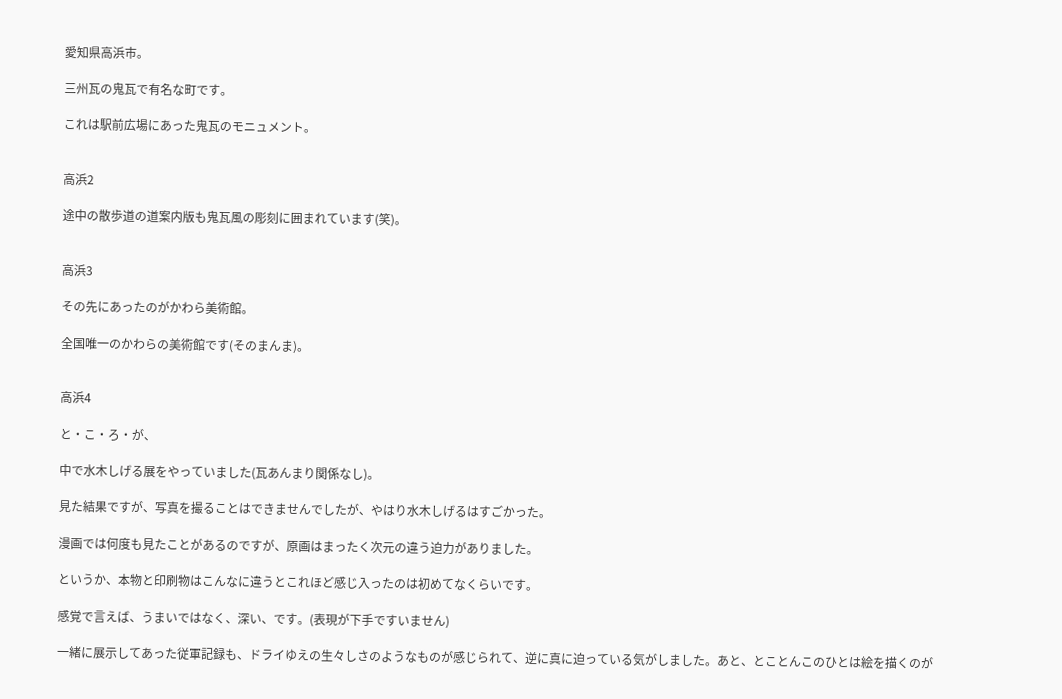愛知県高浜市。

三州瓦の鬼瓦で有名な町です。

これは駅前広場にあった鬼瓦のモニュメント。


高浜2

途中の散歩道の道案内版も鬼瓦風の彫刻に囲まれています(笑)。


高浜3

その先にあったのがかわら美術館。

全国唯一のかわらの美術館です(そのまんま)。


高浜4

と・こ・ろ・が、

中で水木しげる展をやっていました(瓦あんまり関係なし)。

見た結果ですが、写真を撮ることはできませんでしたが、やはり水木しげるはすごかった。

漫画では何度も見たことがあるのですが、原画はまったく次元の違う迫力がありました。

というか、本物と印刷物はこんなに違うとこれほど感じ入ったのは初めてなくらいです。

感覚で言えば、うまいではなく、深い、です。(表現が下手ですいません)

一緒に展示してあった従軍記録も、ドライゆえの生々しさのようなものが感じられて、逆に真に迫っている気がしました。あと、とことんこのひとは絵を描くのが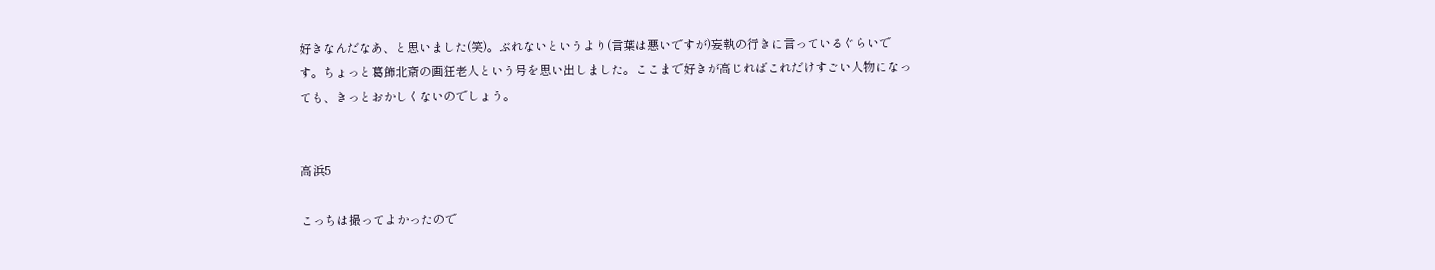好きなんだなあ、と思いました(笑)。ぶれないというより(言葉は悪いですが)妄執の行きに言っているぐらいです。ちょっと葛飾北斎の画狂老人という号を思い出しました。ここまで好きが高じればこれだけすごい人物になっても、きっとおかしくないのでしょう。


高浜5

こっちは撮ってよかったので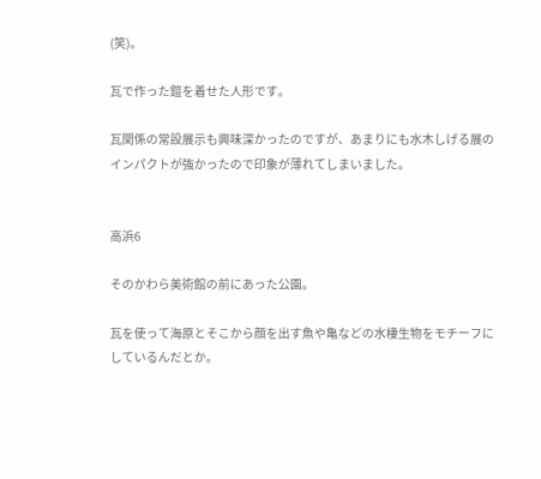(笑)。

瓦で作った鎧を着せた人形です。

瓦関係の常設展示も興味深かったのですが、あまりにも水木しげる展のインパクトが強かったので印象が薄れてしまいました。


高浜6

そのかわら美術館の前にあった公園。

瓦を使って海原とそこから顔を出す魚や亀などの水棲生物をモチーフにしているんだとか。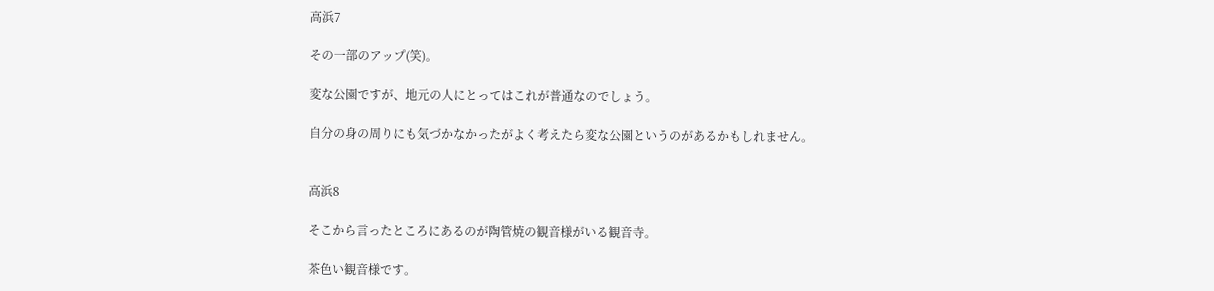高浜7

その一部のアップ(笑)。

変な公園ですが、地元の人にとってはこれが普通なのでしょう。

自分の身の周りにも気づかなかったがよく考えたら変な公園というのがあるかもしれません。


高浜8

そこから言ったところにあるのが陶管焼の観音様がいる観音寺。

茶色い観音様です。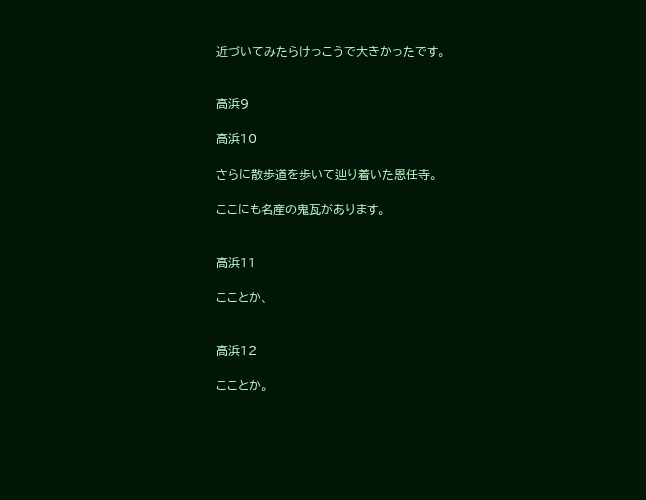近づいてみたらけっこうで大きかったです。


高浜9

高浜10

さらに散歩道を歩いて辿り着いた恩任寺。

ここにも名産の鬼瓦があります。


高浜11

こことか、


高浜12

こことか。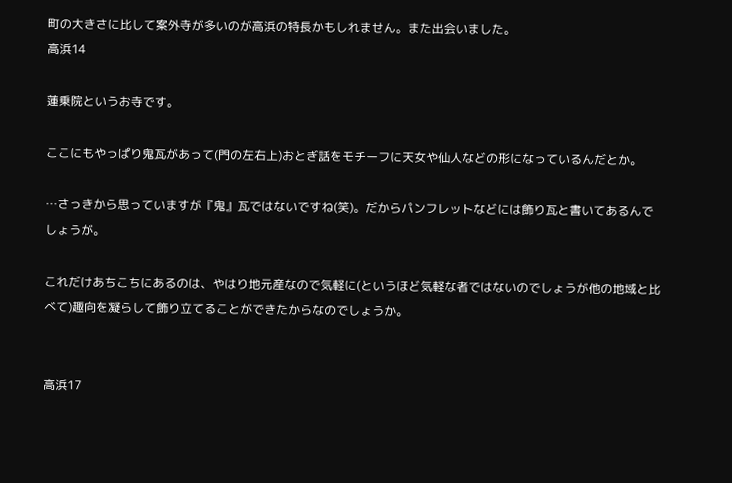町の大きさに比して案外寺が多いのが高浜の特長かもしれません。また出会いました。
高浜14

蓮乗院というお寺です。

ここにもやっぱり鬼瓦があって(門の左右上)おとぎ話をモチーフに天女や仙人などの形になっているんだとか。

…さっきから思っていますが『鬼』瓦ではないですね(笑)。だからパンフレットなどには飾り瓦と書いてあるんでしょうが。

これだけあちこちにあるのは、やはり地元産なので気軽に(というほど気軽な者ではないのでしょうが他の地域と比べて)趣向を凝らして飾り立てることができたからなのでしょうか。


高浜17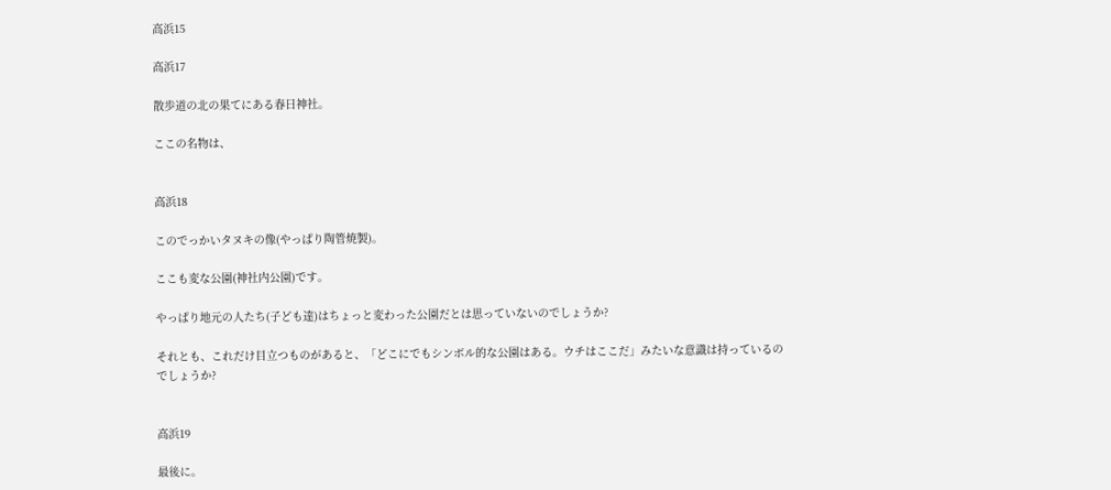高浜15

高浜17

散歩道の北の果てにある春日神社。

ここの名物は、


高浜18

このでっかいタヌキの像(やっぱり陶管焼製)。

ここも変な公園(神社内公園)です。

やっぱり地元の人たち(子ども達)はちょっと変わった公園だとは思っていないのでしょうか?

それとも、これだけ目立つものがあると、「どこにでもシンボル的な公園はある。ウチはここだ」みたいな意識は持っているのでしょうか?


高浜19

最後に。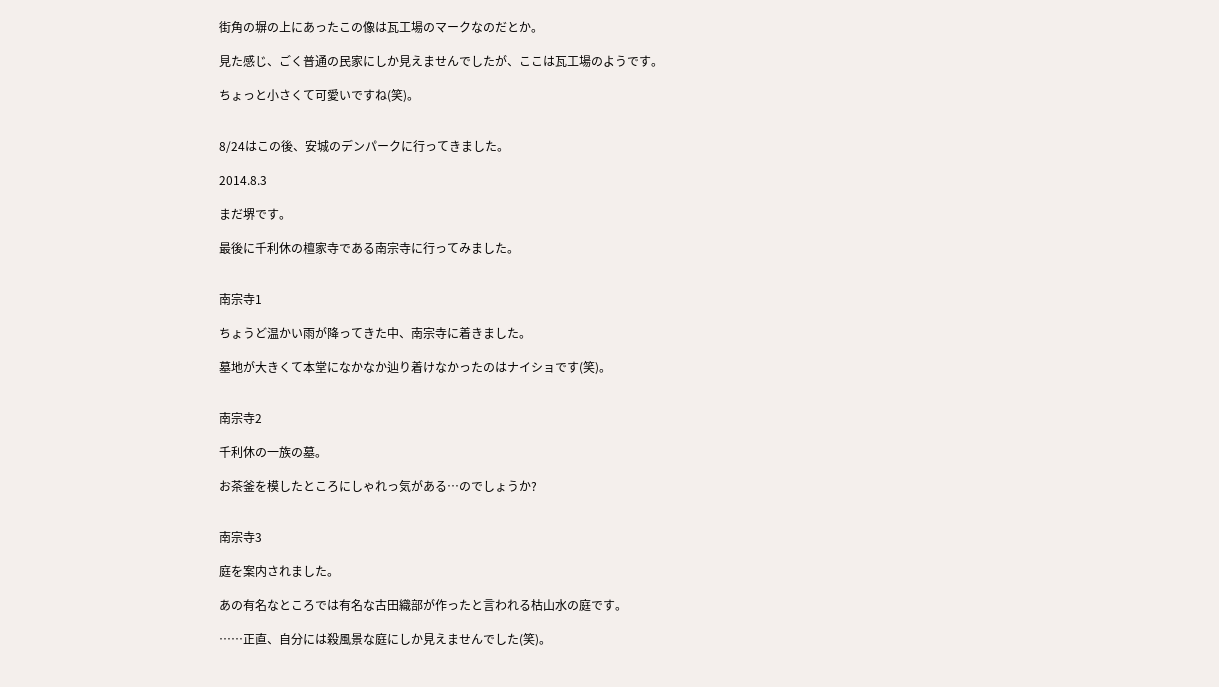街角の塀の上にあったこの像は瓦工場のマークなのだとか。

見た感じ、ごく普通の民家にしか見えませんでしたが、ここは瓦工場のようです。

ちょっと小さくて可愛いですね(笑)。


8/24はこの後、安城のデンパークに行ってきました。

2014.8.3

まだ堺です。

最後に千利休の檀家寺である南宗寺に行ってみました。


南宗寺1

ちょうど温かい雨が降ってきた中、南宗寺に着きました。

墓地が大きくて本堂になかなか辿り着けなかったのはナイショです(笑)。


南宗寺2

千利休の一族の墓。

お茶釜を模したところにしゃれっ気がある…のでしょうか?


南宗寺3

庭を案内されました。

あの有名なところでは有名な古田織部が作ったと言われる枯山水の庭です。

……正直、自分には殺風景な庭にしか見えませんでした(笑)。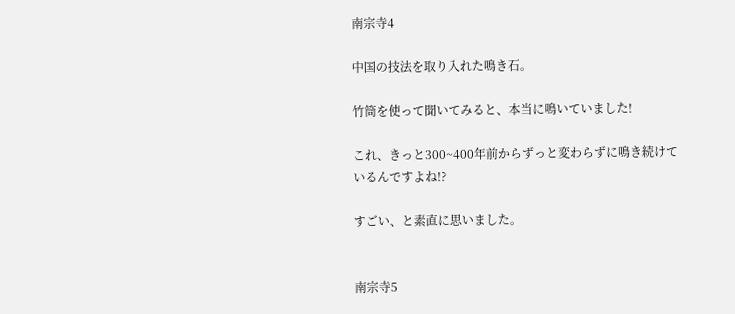南宗寺4

中国の技法を取り入れた鳴き石。

竹筒を使って聞いてみると、本当に鳴いていました!

これ、きっと300~400年前からずっと変わらずに鳴き続けているんですよね!?

すごい、と素直に思いました。


南宗寺5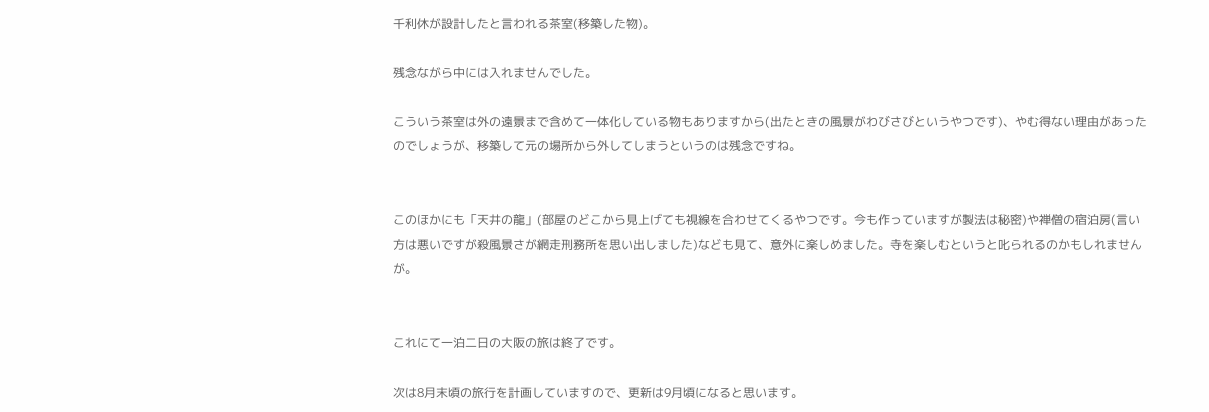千利休が設計したと言われる茶室(移築した物)。

残念ながら中には入れませんでした。

こういう茶室は外の遠景まで含めて一体化している物もありますから(出たときの風景がわびさびというやつです)、やむ得ない理由があったのでしょうが、移築して元の場所から外してしまうというのは残念ですね。


このほかにも「天井の龍」(部屋のどこから見上げても視線を合わせてくるやつです。今も作っていますが製法は秘密)や禅僧の宿泊房(言い方は悪いですが殺風景さが網走刑務所を思い出しました)なども見て、意外に楽しめました。寺を楽しむというと叱られるのかもしれませんが。


これにて一泊二日の大阪の旅は終了です。

次は8月末頃の旅行を計画していますので、更新は9月頃になると思います。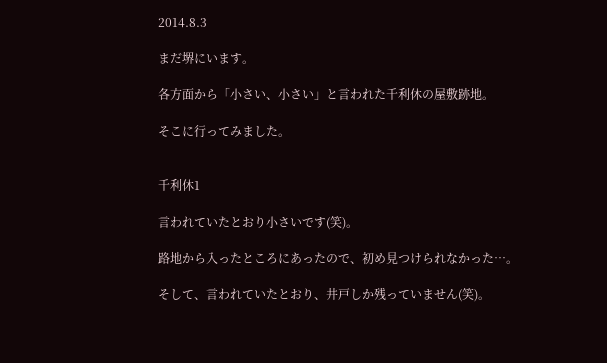2014.8.3

まだ堺にいます。

各方面から「小さい、小さい」と言われた千利休の屋敷跡地。

そこに行ってみました。


千利休1

言われていたとおり小さいです(笑)。

路地から入ったところにあったので、初め見つけられなかった…。

そして、言われていたとおり、井戸しか残っていません(笑)。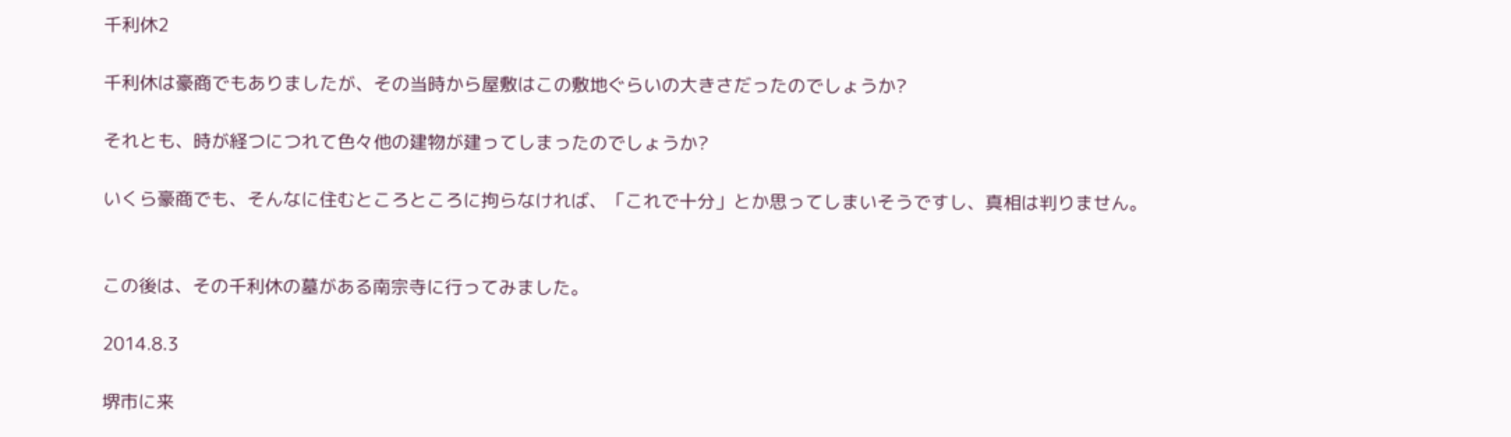千利休2

千利休は豪商でもありましたが、その当時から屋敷はこの敷地ぐらいの大きさだったのでしょうか?

それとも、時が経つにつれて色々他の建物が建ってしまったのでしょうか?

いくら豪商でも、そんなに住むところところに拘らなければ、「これで十分」とか思ってしまいそうですし、真相は判りません。


この後は、その千利休の墓がある南宗寺に行ってみました。

2014.8.3

堺市に来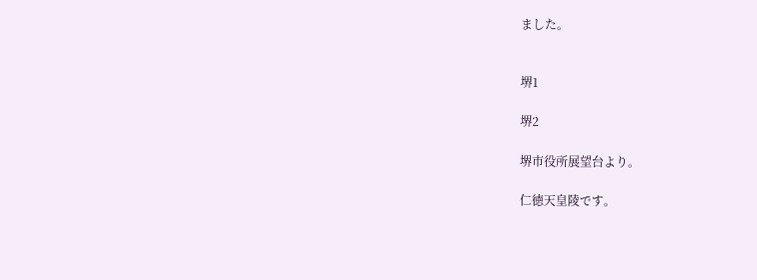ました。


堺1

堺2

堺市役所展望台より。

仁徳天皇陵です。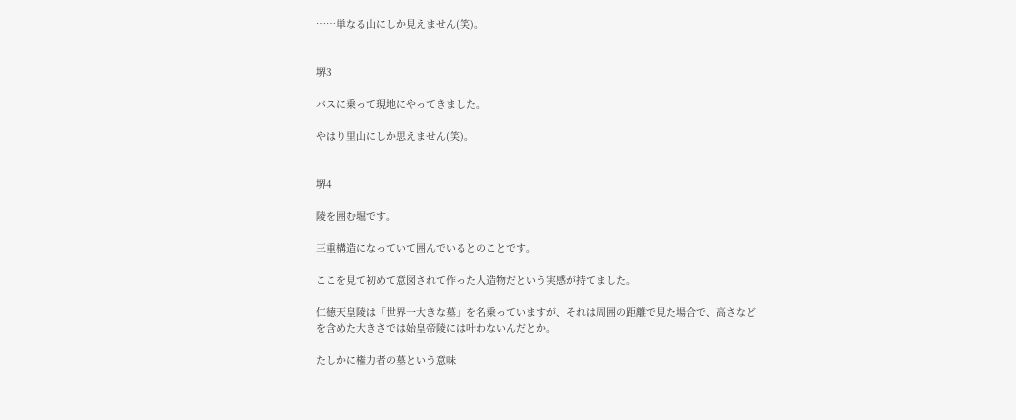……単なる山にしか見えません(笑)。


堺3

バスに乗って現地にやってきました。

やはり里山にしか思えません(笑)。


堺4

陵を囲む堀です。

三重構造になっていて囲んでいるとのことです。

ここを見て初めて意図されて作った人造物だという実感が持てました。

仁徳天皇陵は「世界一大きな墓」を名乗っていますが、それは周囲の距離で見た場合で、高さなどを含めた大きさでは始皇帝陵には叶わないんだとか。

たしかに権力者の墓という意味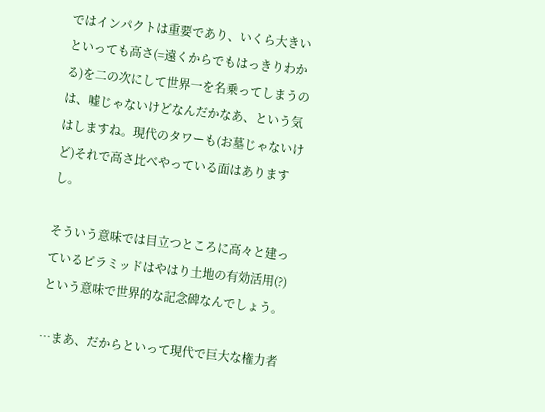ではインパクトは重要であり、いくら大きいといっても高さ(=遠くからでもはっきりわかる)を二の次にして世界一を名乗ってしまうのは、嘘じゃないけどなんだかなあ、という気はしますね。現代のタワーも(お墓じゃないけど)それで高さ比べやっている面はありますし。

そういう意味では目立つところに高々と建っているピラミッドはやはり土地の有効活用(?)という意味で世界的な記念碑なんでしょう。

…まあ、だからといって現代で巨大な権力者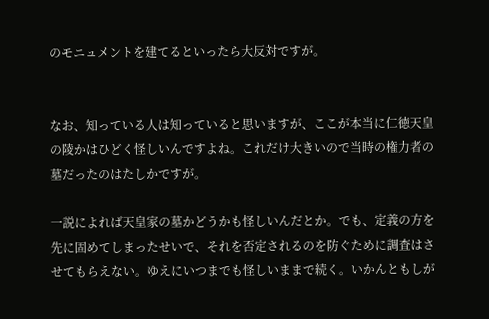のモニュメントを建てるといったら大反対ですが。


なお、知っている人は知っていると思いますが、ここが本当に仁徳天皇の陵かはひどく怪しいんですよね。これだけ大きいので当時の権力者の墓だったのはたしかですが。

一説によれば天皇家の墓かどうかも怪しいんだとか。でも、定義の方を先に固めてしまったせいで、それを否定されるのを防ぐために調査はさせてもらえない。ゆえにいつまでも怪しいままで続く。いかんともしが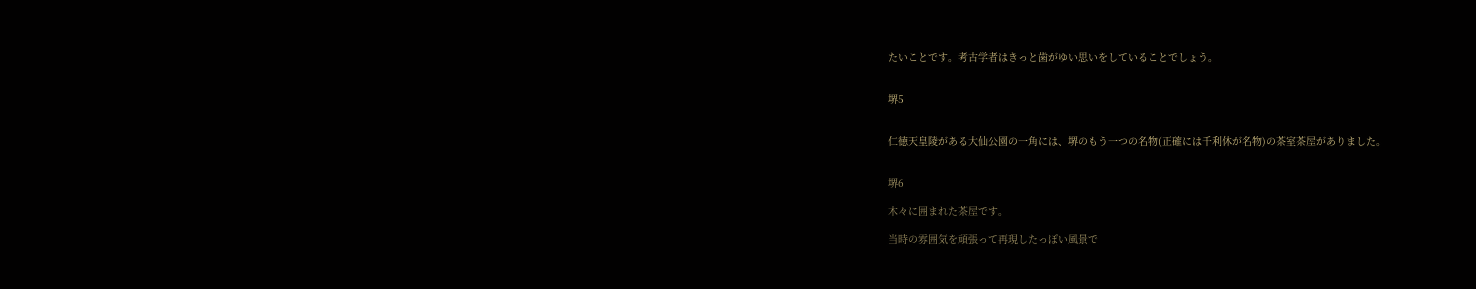たいことです。考古学者はきっと歯がゆい思いをしていることでしょう。


堺5


仁徳天皇陵がある大仙公園の一角には、堺のもう一つの名物(正確には千利休が名物)の茶室茶屋がありました。


堺6

木々に囲まれた茶屋です。

当時の雰囲気を頑張って再現したっぽい風景で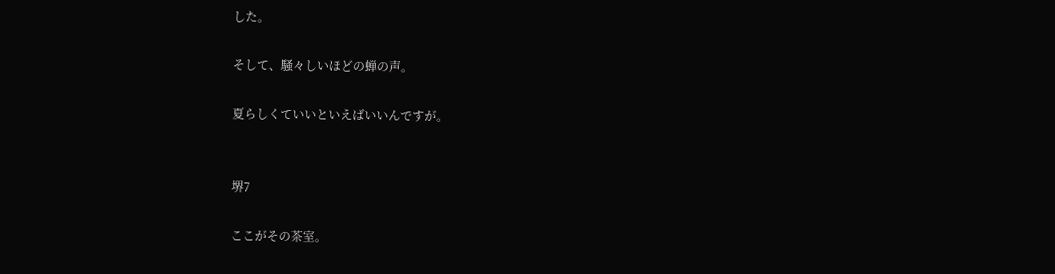した。

そして、騒々しいほどの蝉の声。

夏らしくていいといえばいいんですが。


堺7

ここがその茶室。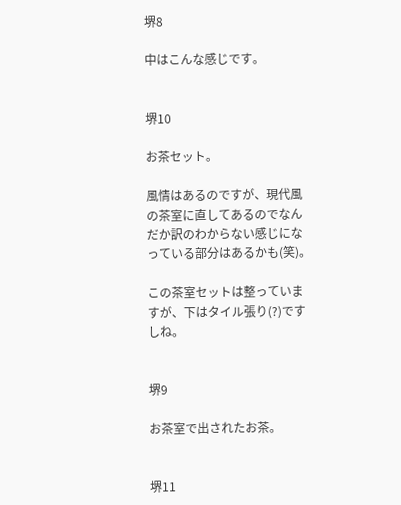堺8

中はこんな感じです。


堺10

お茶セット。

風情はあるのですが、現代風の茶室に直してあるのでなんだか訳のわからない感じになっている部分はあるかも(笑)。

この茶室セットは整っていますが、下はタイル張り(?)ですしね。


堺9

お茶室で出されたお茶。


堺11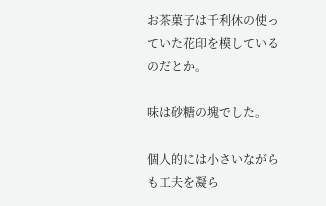お茶菓子は千利休の使っていた花印を模しているのだとか。

味は砂糖の塊でした。

個人的には小さいながらも工夫を凝ら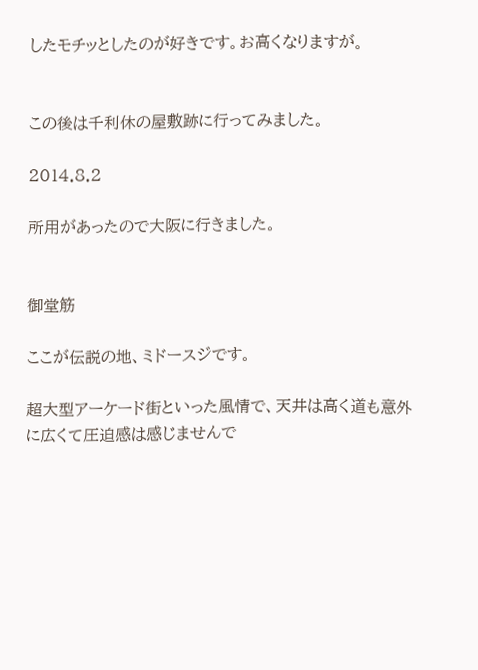したモチッとしたのが好きです。お高くなりますが。


この後は千利休の屋敷跡に行ってみました。

2014.8.2

所用があったので大阪に行きました。


御堂筋

ここが伝説の地、ミドースジです。

超大型アーケード街といった風情で、天井は高く道も意外に広くて圧迫感は感じませんで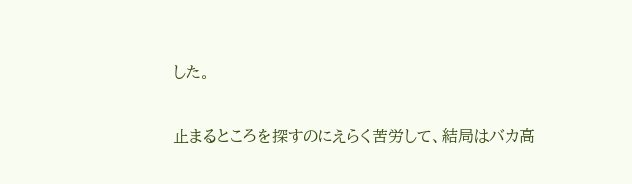した。

止まるところを探すのにえらく苦労して、結局はバカ高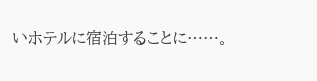いホテルに宿泊することに……。